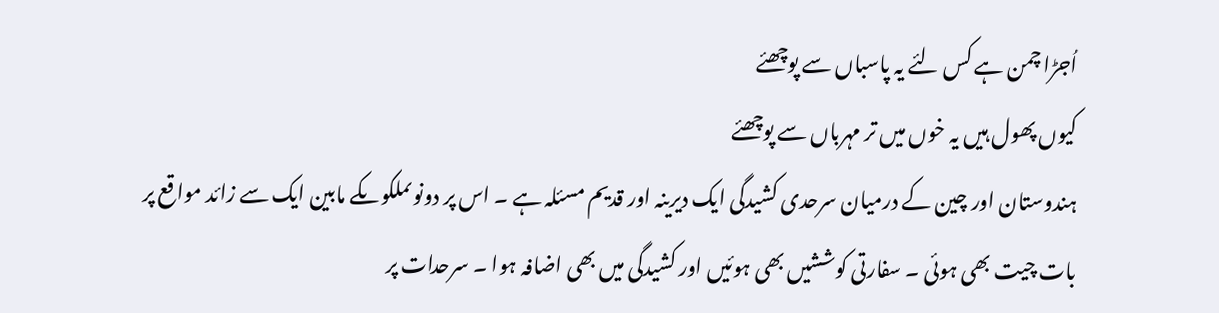اُجڑا چمن ہے کس لئے یہ پاسباں سے پوچھئے
کیوں پھول ہیں یہ خوں میں تر مہرباں سے پوچھئے
ہندوستان اور چین کے درمیان سرحدی کشیدگی ایک دیرینہ اور قدیم مسئلہ ہے ۔ اس پر دونوںملکوںکے مابین ایک سے زائد مواقع پر بات چیت بھی ہوئی ۔ سفارتی کوششیں بھی ہوئیں اور کشیدگی میں بھی اضافہ ہوا ۔ سرحدات پر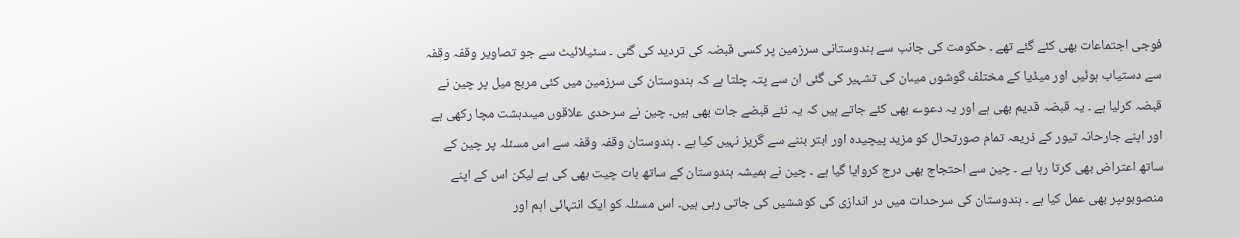فوجی اجتماعات بھی کئے گئے تھے ۔ حکومت کی جانب سے ہندوستانی سرزمین پر کسی قبضہ کی تردید کی گئی ۔ سٹیلائیٹ سے جو تصاویر وقفہ وقفہ سے دستیاب ہوئیں اور میڈیا کے مختلف گوشوں میںان کی تشہیر کی گئی ان سے پتہ چلتا ہے کہ ہندوستان کی سرزمین میں کئی مربع میل پر چین نے قبضہ کرلیا ہے ۔ یہ قبضہ قدیم بھی ہے اور یہ دعوے بھی کئے جاتے ہیں کہ یہ نئے قبضے جات بھی ہیں۔ چین نے سرحدی علاقوں میںدہشت مچا رکھی ہے اور اپنے جارحانہ تیور کے ذریعہ تمام صورتحال کو مزید پیچیدہ اور ابتر بننے سے گریز نہیں کیا ہے ۔ ہندوستان وقفہ وقفہ سے اس مسئلہ پر چین کے ساتھ اعتراض بھی کرتا رہا ہے ۔ چین سے احتجاج بھی درج کروایا گیا ہے ۔ چین نے ہمیشہ ہندوستان کے ساتھ بات چیت بھی کی ہے لیکن اس کے اپنے منصوبوںپر بھی عمل کیا ہے ۔ ہندوستان کی سرحدات میں در اندازی کی کوششیں کی جاتی رہی ہیں۔ اس مسئلہ کو ایک انتہائی اہم اور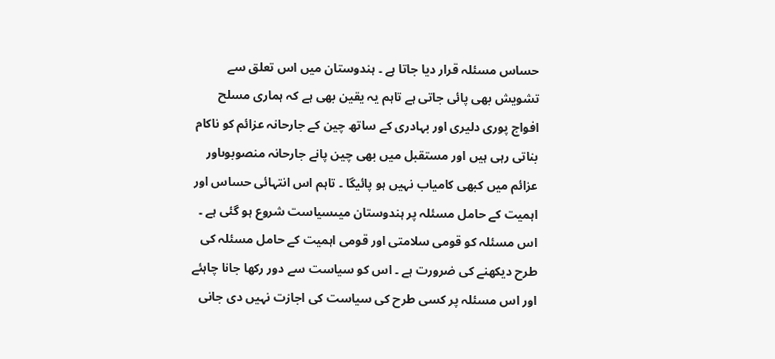حساس مسئلہ قرار دیا جاتا ہے ۔ ہندوستان میں اس تعلق سے تشویش بھی پائی جاتی ہے تاہم یہ یقین بھی ہے کہ ہماری مسلح افواج پوری دلیری اور بہادری کے ساتھ چین کے جارحانہ عزائم کو ناکام بناتی رہی ہیں اور مستقبل میں بھی چین پانے جارحانہ منصوبوںاور عزائم میں کبھی کامیاب نہیں ہو پائیگا ۔ تاہم اس انتہائی حساس اور اہمیت کے حامل مسئلہ پر ہندوستان میںسیاست شروع ہو گئی ہے ۔ اس مسئلہ کو قومی سلامتی اور قومی اہمیت کے حامل مسئلہ کی طرح دیکھنے کی ضرورت ہے ۔ اس کو سیاست سے دور رکھا جانا چاہئے اور اس مسئلہ پر کسی طرح کی سیاست کی اجازت نہیں دی جانی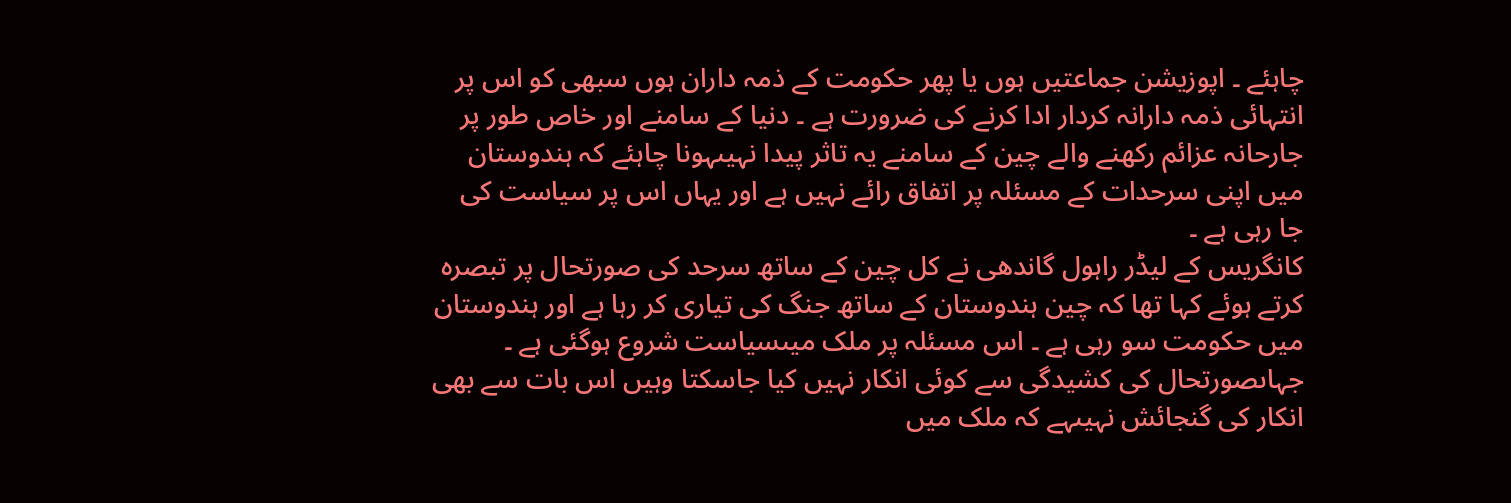چاہئے ۔ اپوزیشن جماعتیں ہوں یا پھر حکومت کے ذمہ داران ہوں سبھی کو اس پر انتہائی ذمہ دارانہ کردار ادا کرنے کی ضرورت ہے ۔ دنیا کے سامنے اور خاص طور پر جارحانہ عزائم رکھنے والے چین کے سامنے یہ تاثر پیدا نہیںہونا چاہئے کہ ہندوستان میں اپنی سرحدات کے مسئلہ پر اتفاق رائے نہیں ہے اور یہاں اس پر سیاست کی جا رہی ہے ۔
کانگریس کے لیڈر راہول گاندھی نے کل چین کے ساتھ سرحد کی صورتحال پر تبصرہ کرتے ہوئے کہا تھا کہ چین ہندوستان کے ساتھ جنگ کی تیاری کر رہا ہے اور ہندوستان میں حکومت سو رہی ہے ۔ اس مسئلہ پر ملک میںسیاست شروع ہوگئی ہے ۔ جہاںصورتحال کی کشیدگی سے کوئی انکار نہیں کیا جاسکتا وہیں اس بات سے بھی انکار کی گنجائش نہیںہے کہ ملک میں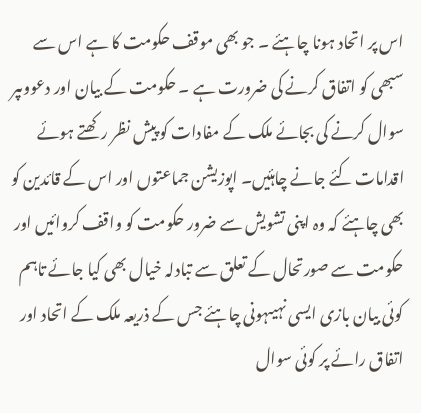اس پر اتحاد ہونا چاہئے ۔ جو بھی موقف حکومت کا ہے اس سے سبھی کو اتفاق کرنے کی ضرورت ہے ۔ حکومت کے بیان اور دعووںپر سوال کرنے کی بجائے ملک کے مفادات کو پیش نظر رکھتے ہوئے اقدامات کئے جانے چاہئیں۔ اپوزیشن جماعتوں اور اس کے قائدین کو بھی چاہئے کہ وہ اپنی تشویش سے ضرور حکومت کو واقف کروائیں اور حکومت سے صورتحال کے تعلق سے تبادلہ خیال بھی کیا جائے تاہم کوئی بیان بازی ایسی نہیںہونی چاہئے جس کے ذریعہ ملک کے اتحاد اور اتفاق رائے پر کوئی سوال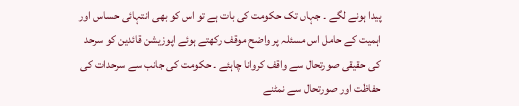پیدا ہونے لگے ۔ جہاں تک حکومت کی بات ہے تو اس کو بھی انتہائی حساس اور اہمیت کے حامل اس مسئلہ پر واضح موقف رکھتے ہوئے اپوزیشن قائدین کو سرحد کی حقیقی صورتحال سے واقف کروانا چاہئے ۔ حکومت کی جانب سے سرحدات کی حفاظت اور صورتحال سے نمٹنے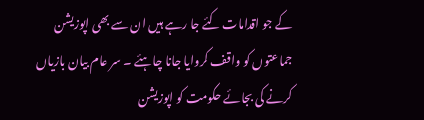کے جو اقدامات کئے جا رہے ہیں ان سے بھی اپوزیشن جماعتوں کو واقف کروایا جانا چاہئے ۔ سر عام بیان بازیاں کرنے کی بجائے حکومت کو اپوزیشن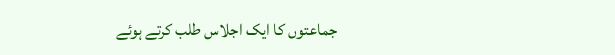جماعتوں کا ایک اجلاس طلب کرتے ہوئے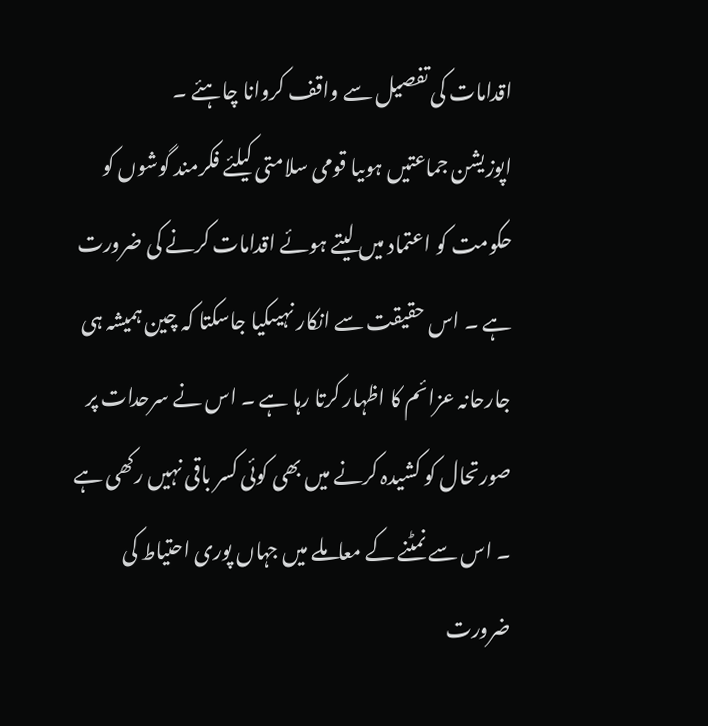اقدامات کی تفصیل سے واقف کروانا چاہئے ۔
اپوزیشن جماعتیں ہوںیا قومی سلامتی کیلئے فکرمند گوشوں کو حکومت کو اعتماد میں لیتے ہوئے اقدامات کرنے کی ضرورت ہے ۔ اس حقیقت سے انکار نہیںکیا جاسکتا کہ چین ہمیشہ ہی جارحانہ عزائم کا اظہار کرتا رہا ہے ۔ اس نے سرحدات پر صورتحال کو کشیدہ کرنے میں بھی کوئی کسر باقی نہیں رکھی ہے ۔ اس سے نمٹنے کے معاملے میں جہاں پوری احتیاط کی ضرورت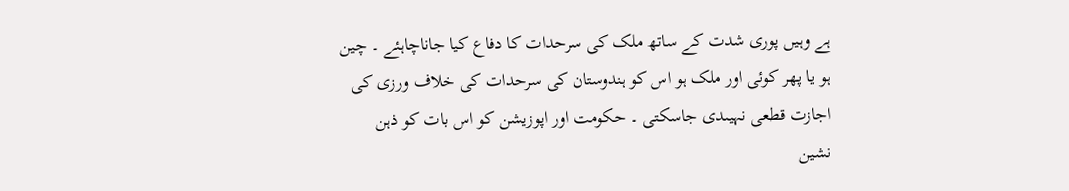ہے وہیں پوری شدت کے ساتھ ملک کی سرحدات کا دفاع کیا جاناچاہئے ۔ چین ہو یا پھر کوئی اور ملک ہو اس کو ہندوستان کی سرحدات کی خلاف ورزی کی اجازت قطعی نہیںدی جاسکتی ۔ حکومت اور اپوزیشن کو اس بات کو ذہن نشین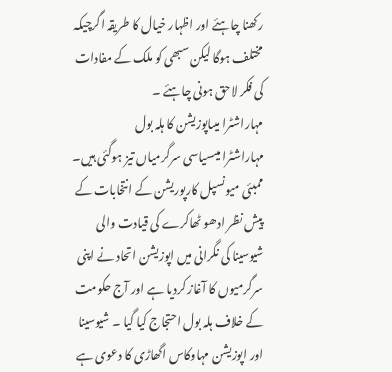رکھنا چاہئے اور اظہار خیال کا طریقہ اگرچیکہ مختلف ہوگا لیکن سبھی کو ملک کے مفادات کی فکر لاحق ہونی چاہئے ۔
مہاراشٹرا میںاپوزیشن کا ہلہ بول
مہاراشٹرا میںسیاسی سرگرمیاں تیز ہوگئی ہیں۔ ممبئی میونسپل کارپوریشن کے انتخابات کے پیش نظر ادھو ٹھاکرے کی قیادت والی شیوسینا کی نگرانی میں اپوزیشن اتحاد نے اپنی سرگرمیوں کا آغاز کردیا ہے اور آج حکومت کے خلاف ہلہ بول احتجاج کیا گیا ۔ شیوسینا اور اپوزیشن مہاوکاس اگھاڑی کا دعوی ہے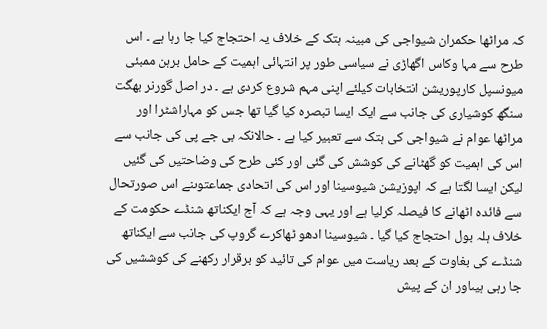کہ مراٹھا حکمران شیواجی کی مبینہ ہتک کے خلاف یہ احتجاج کیا جا رہا ہے ۔ اس طرح سے مہا وکاس اگھاڑی نے سیاسی طور پر انتہائی اہمیت کے حامل برہن ممبئی میونسپل کارپوریشن انتخابات کیلئے اپنی مہم شروع کردی ہے ۔ در اصل گورنر بھگت سنگھ کوشیاری کی جانب سے ایک ایسا تبصرہ کیا گیا تھا جس کو مہاراشٹرا اور مراٹھا عوام نے شیواجی کی ہتک سے تعبیر کیا ہے ۔ حالانکہ بی جے پی کی جانب سے اس کی اہمیت کو گھٹانے کی کوشش کی گئی اور کئی طرح کی وضاحتیں کی گئیں لیکن ایسا لگتا ہے کہ اپوزیشن شیوسینا اور اس کی اتحادی جماعتوںنے اس صورتحال سے فائدہ اٹھانے کا فیصلہ کرلیا ہے اور یہی وجہ ہے کہ آج ایکناتھ شنڈے حکومت کے خلاف ہلہ بول احتجاج کیا گیا ۔ شیوسینا ادھو ٹھاکرے گروپ کی جانب سے ایکناتھ شنڈے کی بغاوت کے بعد ریاست میں عوام کی تائید کو برقرار رکھنے کی کوششیں کی جا رہی ہیںاور ان کے پیش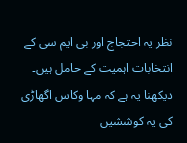نظر یہ احتجاج اور بی ایم سی کے انتخابات اہمیت کے حامل ہیں۔ دیکھنا یہ ہے کہ مہا وکاس اگھاڑی کی یہ کوششیں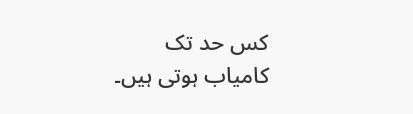کس حد تک کامیاب ہوتی ہیں۔